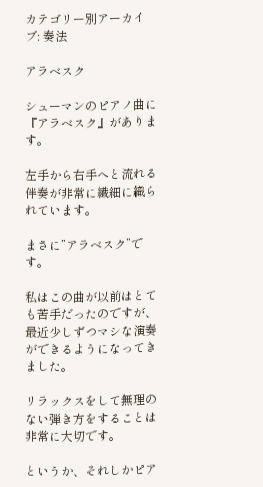カテゴリー別アーカイブ: 奏法

アラベスク

シューマンのピアノ曲に『アラベスク』があります。

左手から右手へと流れる伴奏が非常に繊細に織られています。

まさに”アラベスク”です。

私はこの曲が以前はとても苦手だったのですが、最近少しずつマシな演奏ができるようになってきました。

リラックスをして無理のない弾き方をすることは非常に大切です。

というか、それしかピア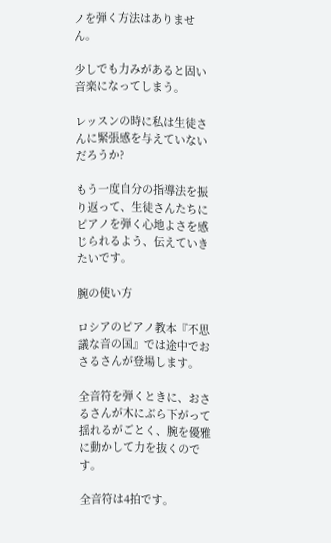ノを弾く方法はありません。

少しでも力みがあると固い音楽になってしまう。

レッスンの時に私は生徒さんに緊張感を与えていないだろうか?

もう一度自分の指導法を振り返って、生徒さんたちにピアノを弾く心地よさを感じられるよう、伝えていきたいです。

腕の使い方

ロシアのピアノ教本『不思議な音の国』では途中でおさるさんが登場します。

全音符を弾くときに、おさるさんが木にぶら下がって揺れるがごとく、腕を優雅に動かして力を抜くのです。

全音符は4拍です。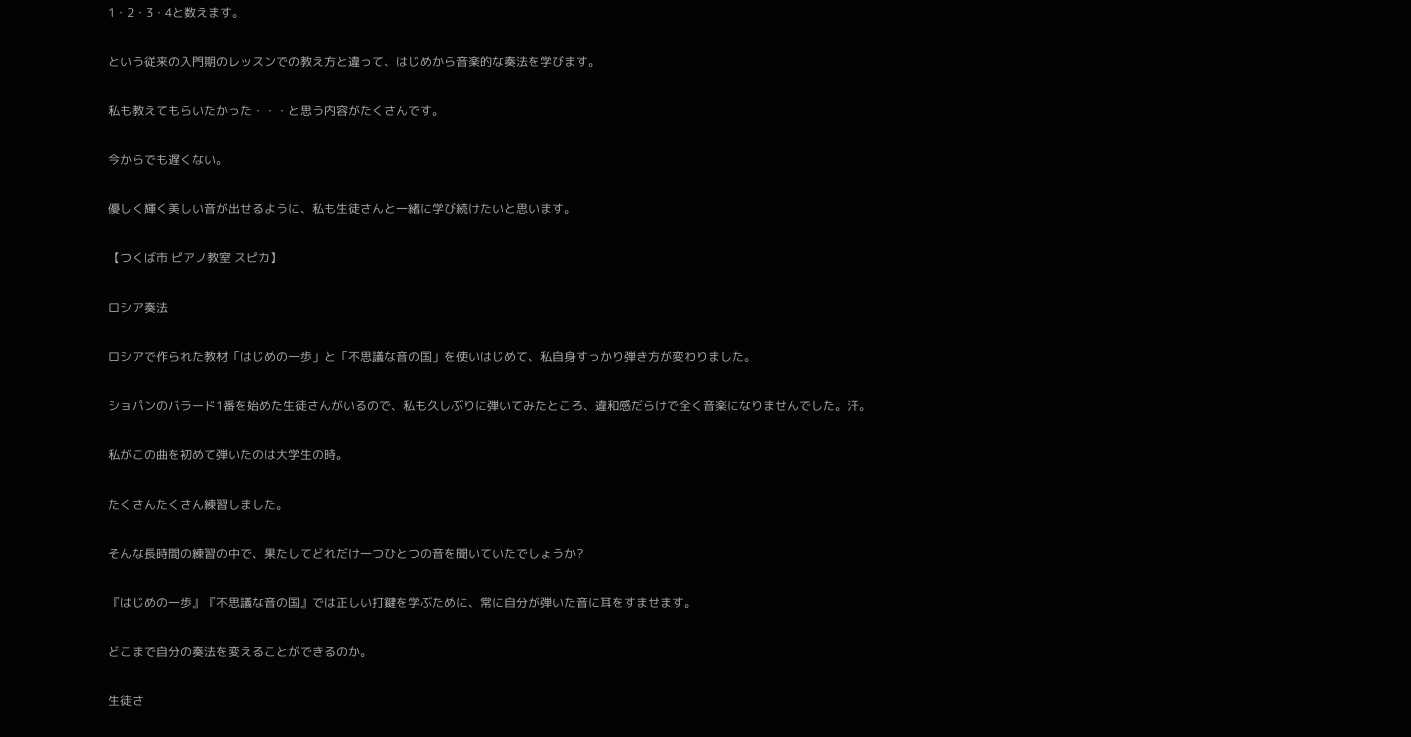1・2・3・4と数えます。

という従来の入門期のレッスンでの教え方と違って、はじめから音楽的な奏法を学びます。

私も教えてもらいたかった・・・と思う内容がたくさんです。

今からでも遅くない。

優しく輝く美しい音が出せるように、私も生徒さんと一緒に学び続けたいと思います。

【つくば市 ピアノ教室 スピカ】

ロシア奏法

ロシアで作られた教材「はじめの一歩」と「不思議な音の国」を使いはじめて、私自身すっかり弾き方が変わりました。

ショパンのバラード1番を始めた生徒さんがいるので、私も久しぶりに弾いてみたところ、違和感だらけで全く音楽になりませんでした。汗。

私がこの曲を初めて弾いたのは大学生の時。

たくさんたくさん練習しました。

そんな長時間の練習の中で、果たしてどれだけ一つひとつの音を聞いていたでしょうか?

『はじめの一歩』『不思議な音の国』では正しい打鍵を学ぶために、常に自分が弾いた音に耳をすませます。

どこまで自分の奏法を変えることができるのか。

生徒さ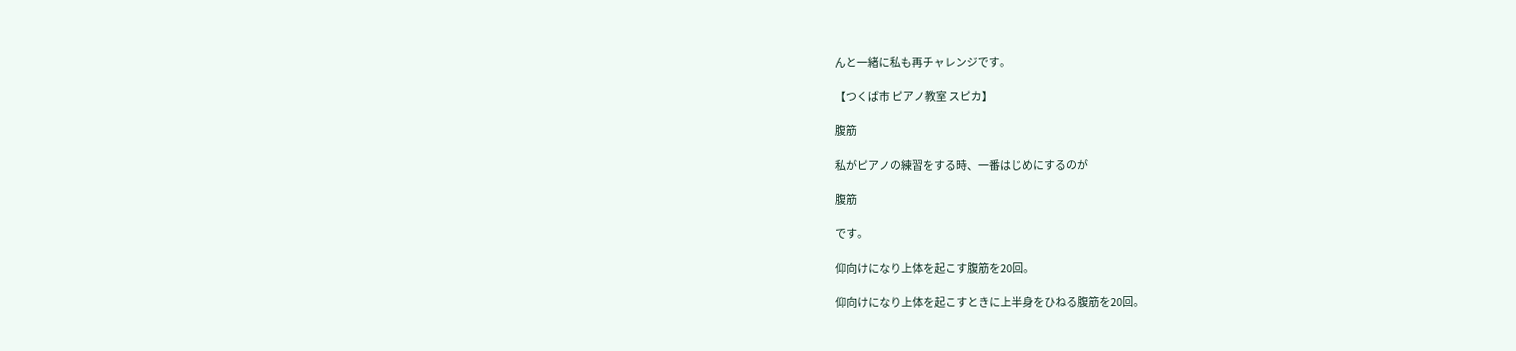んと一緒に私も再チャレンジです。

【つくば市 ピアノ教室 スピカ】

腹筋

私がピアノの練習をする時、一番はじめにするのが

腹筋

です。

仰向けになり上体を起こす腹筋を20回。

仰向けになり上体を起こすときに上半身をひねる腹筋を20回。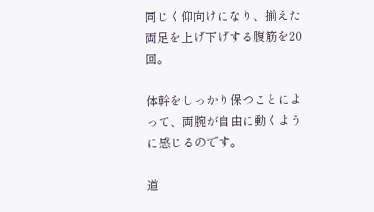同じく仰向けになり、揃えた両足を上げ下げする腹筋を20回。

体幹をしっかり保つことによって、両腕が自由に動くように感じるのです。

道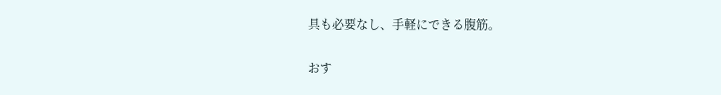具も必要なし、手軽にできる腹筋。

おす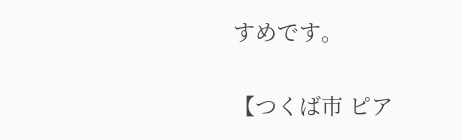すめです。

【つくば市 ピア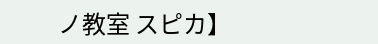ノ教室 スピカ】